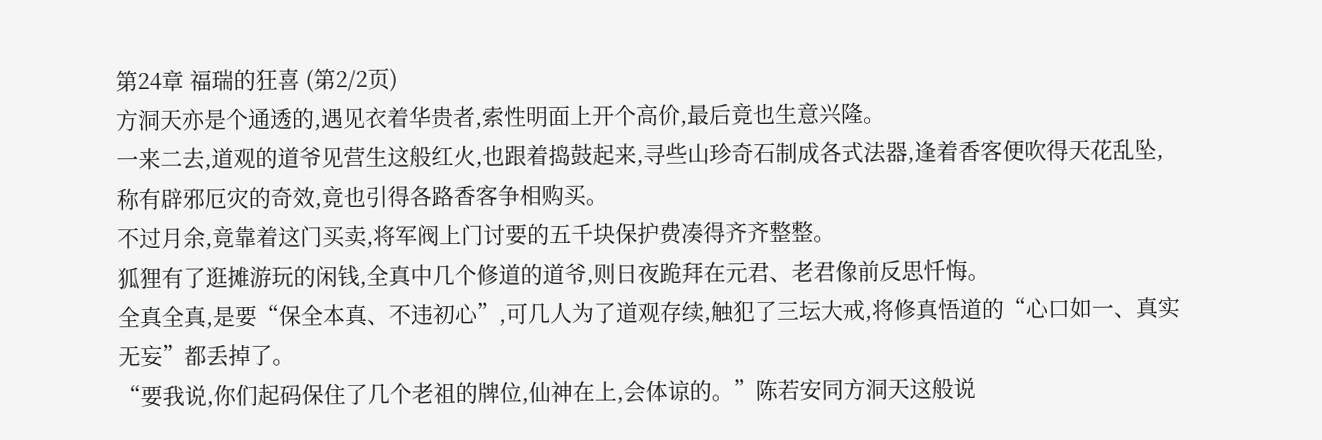第24章 福瑞的狂喜 (第2/2页)
方洞天亦是个通透的,遇见衣着华贵者,索性明面上开个高价,最后竟也生意兴隆。
一来二去,道观的道爷见营生这般红火,也跟着捣鼓起来,寻些山珍奇石制成各式法器,逢着香客便吹得天花乱坠,称有辟邪厄灾的奇效,竟也引得各路香客争相购买。
不过月余,竟靠着这门买卖,将军阀上门讨要的五千块保护费凑得齐齐整整。
狐狸有了逛摊游玩的闲钱,全真中几个修道的道爷,则日夜跪拜在元君、老君像前反思忏悔。
全真全真,是要“保全本真、不违初心”,可几人为了道观存续,触犯了三坛大戒,将修真悟道的“心口如一、真实无妄”都丢掉了。
“要我说,你们起码保住了几个老祖的牌位,仙神在上,会体谅的。”陈若安同方洞天这般说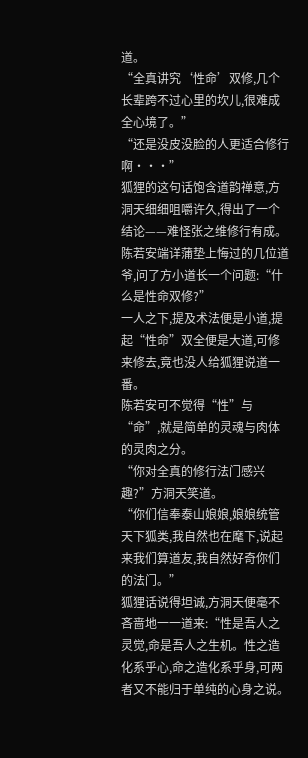道。
“全真讲究‘性命’双修,几个长辈跨不过心里的坎儿,很难成全心境了。”
“还是没皮没脸的人更适合修行啊···”
狐狸的这句话饱含道韵禅意,方洞天细细咀嚼许久,得出了一个结论——难怪张之维修行有成。
陈若安端详蒲垫上悔过的几位道爷,问了方小道长一个问题:“什么是性命双修?”
一人之下,提及术法便是小道,提起“性命”双全便是大道,可修来修去,竟也没人给狐狸说道一番。
陈若安可不觉得“性”与“命”,就是简单的灵魂与肉体的灵肉之分。
“你对全真的修行法门感兴趣?”方洞天笑道。
“你们信奉泰山娘娘,娘娘统管天下狐类,我自然也在麾下,说起来我们算道友,我自然好奇你们的法门。”
狐狸话说得坦诚,方洞天便毫不吝啬地一一道来:“性是吾人之灵觉,命是吾人之生机。性之造化系乎心,命之造化系乎身,可两者又不能归于单纯的心身之说。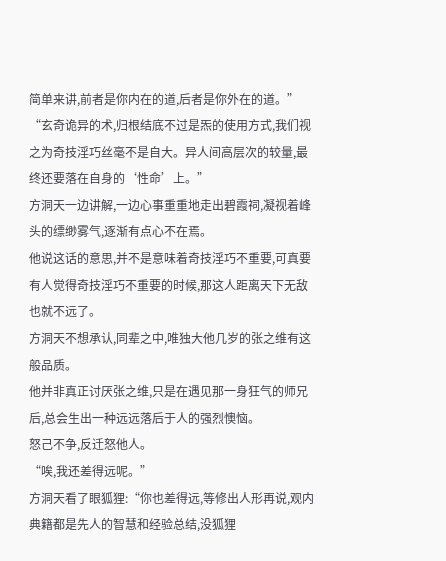简单来讲,前者是你内在的道,后者是你外在的道。”
“玄奇诡异的术,归根结底不过是炁的使用方式,我们视之为奇技淫巧丝毫不是自大。异人间高层次的较量,最终还要落在自身的‘性命’上。”
方洞天一边讲解,一边心事重重地走出碧霞祠,凝视着峰头的缥缈雾气,逐渐有点心不在焉。
他说这话的意思,并不是意味着奇技淫巧不重要,可真要有人觉得奇技淫巧不重要的时候,那这人距离天下无敌也就不远了。
方洞天不想承认,同辈之中,唯独大他几岁的张之维有这般品质。
他并非真正讨厌张之维,只是在遇见那一身狂气的师兄后,总会生出一种远远落后于人的强烈懊恼。
怒己不争,反迁怒他人。
“唉,我还差得远呢。”
方洞天看了眼狐狸:“你也差得远,等修出人形再说,观内典籍都是先人的智慧和经验总结,没狐狸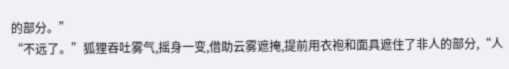的部分。”
“不远了。”狐狸吞吐雾气,摇身一变,借助云雾遮掩,提前用衣袍和面具遮住了非人的部分,“人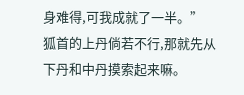身难得,可我成就了一半。”
狐首的上丹倘若不行,那就先从下丹和中丹摸索起来嘛。